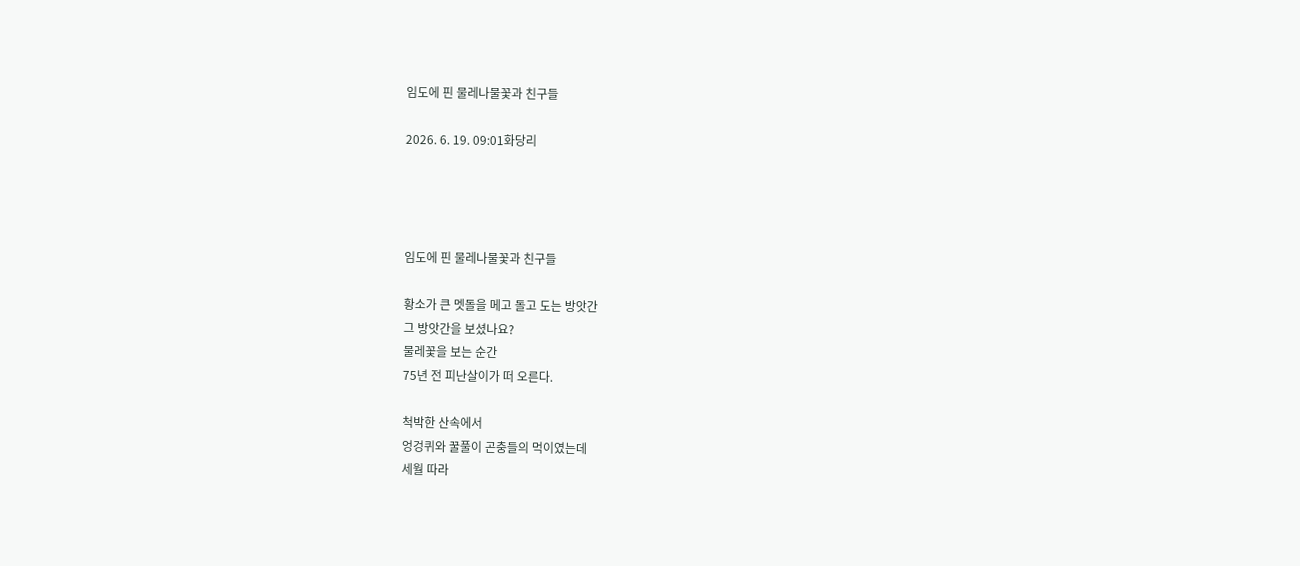임도에 핀 물레나물꽃과 친구들

2026. 6. 19. 09:01화당리




임도에 핀 물레나물꽃과 친구들

황소가 큰 멧돌을 메고 돌고 도는 방앗간
그 방앗간을 보셨나요?
물레꽃을 보는 순간
75년 전 피난살이가 떠 오른다.

척박한 산속에서
엉겅퀴와 꿀풀이 곤충들의 먹이였는데
세월 따라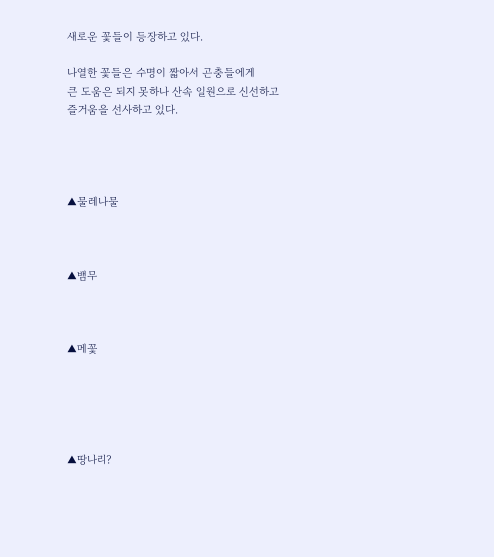새로운 꽃들이 등장하고 있다.

나열한 꽃들은 수명이 짧아서 곤충들에게
큰 도움은 되지 못하나 산속 일원으로 신선하고
즐거움을 선사하고 있다.




▲물레나물



▲뱀무



▲메꽃





▲땅나리?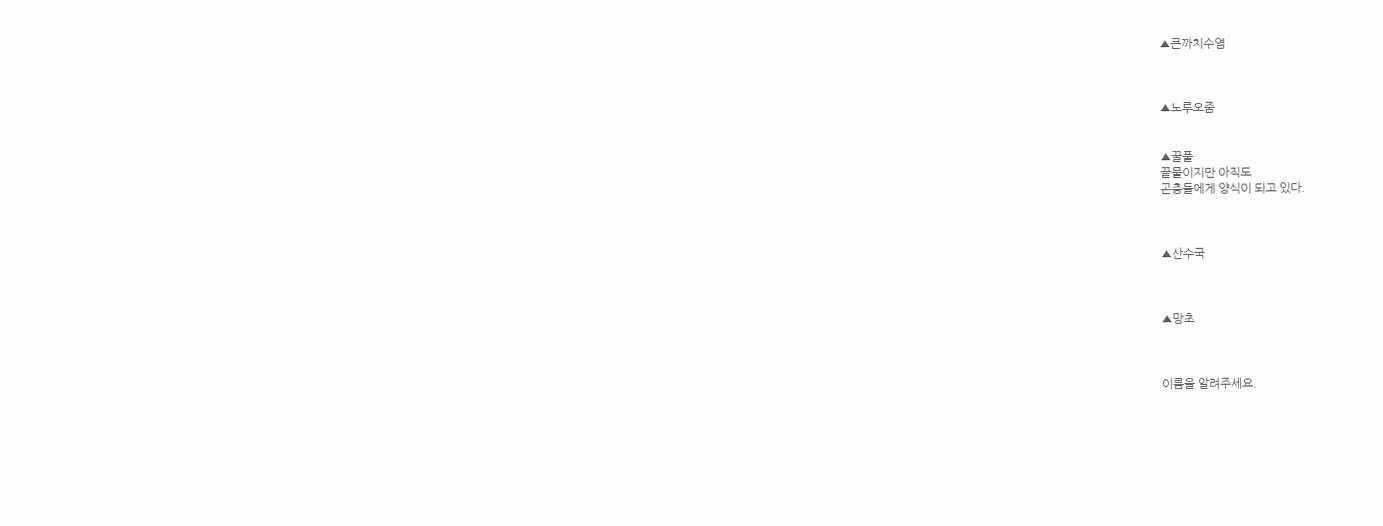▲큰까치수염



▲노루오줌


▲꿀풀
끝물이지만 아직도
곤충들에게 양식이 되고 있다.



▲산수국



▲망초



이름을 알려주세요.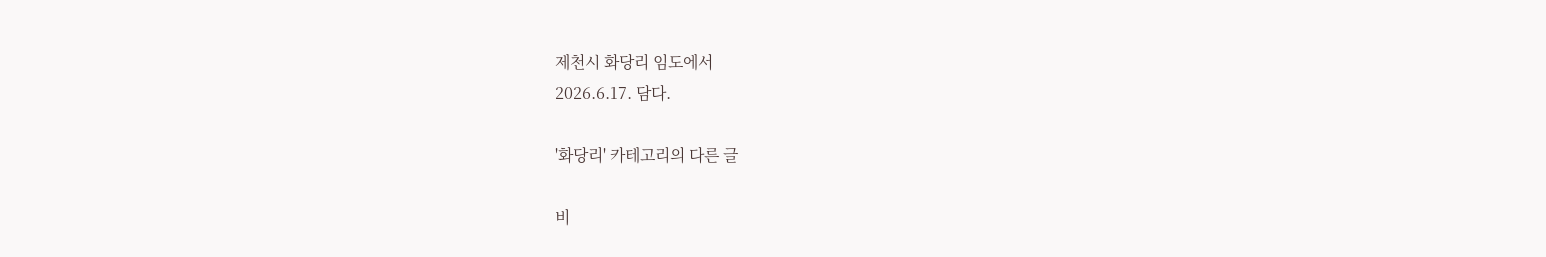제천시 화당리 임도에서
2026.6.17. 담다.

'화당리' 카테고리의 다른 글

비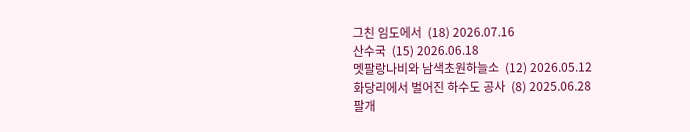그친 임도에서  (18) 2026.07.16
산수국  (15) 2026.06.18
멧팔랑나비와 남색초원하늘소  (12) 2026.05.12
화당리에서 벌어진 하수도 공사  (8) 2025.06.28
팔개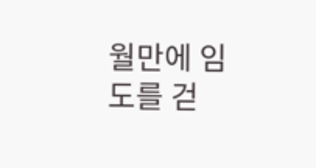월만에 임도를 걷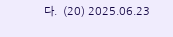다.  (20) 2025.06.23